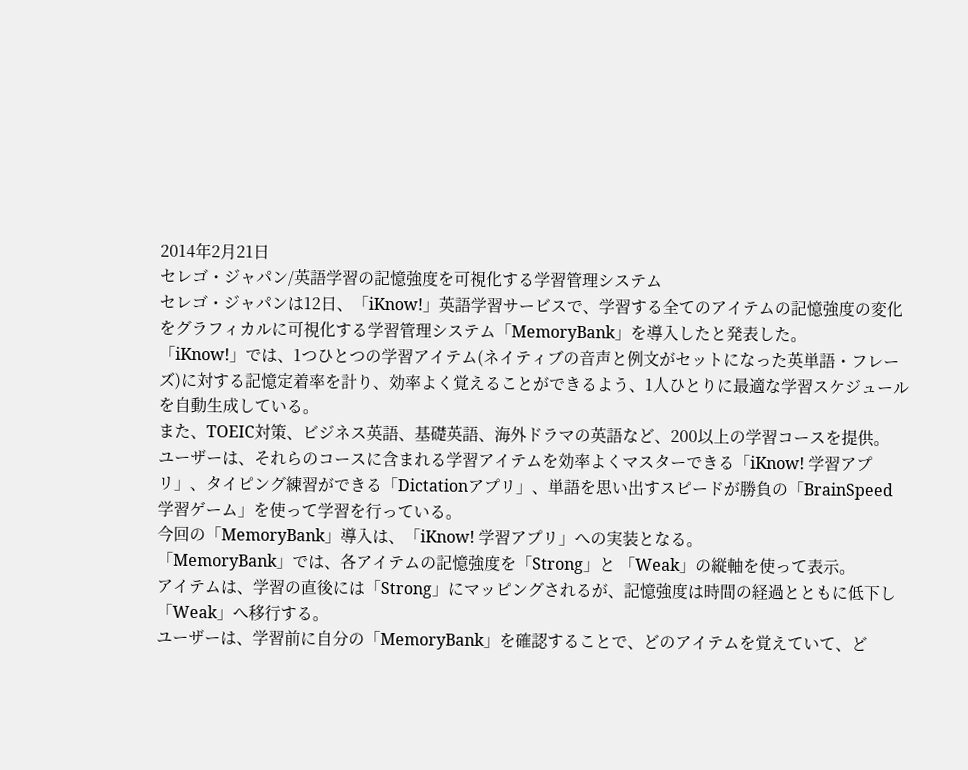2014年2月21日
セレゴ・ジャパン/英語学習の記憶強度を可視化する学習管理システム
セレゴ・ジャパンは12日、「iKnow!」英語学習サービスで、学習する全てのアイテムの記憶強度の変化をグラフィカルに可視化する学習管理システム「MemoryBank」を導入したと発表した。
「iKnow!」では、1つひとつの学習アイテム(ネイティブの音声と例文がセットになった英単語・フレーズ)に対する記憶定着率を計り、効率よく覚えることができるよう、1人ひとりに最適な学習スケジュールを自動生成している。
また、TOEIC対策、ビジネス英語、基礎英語、海外ドラマの英語など、200以上の学習コースを提供。
ユーザーは、それらのコースに含まれる学習アイテムを効率よくマスターできる「iKnow! 学習アプリ」、タイピング練習ができる「Dictationアプリ」、単語を思い出すスピードが勝負の「BrainSpeed 学習ゲーム」を使って学習を行っている。
今回の「MemoryBank」導入は、「iKnow! 学習アプリ」への実装となる。
「MemoryBank」では、各アイテムの記憶強度を「Strong」と 「Weak」の縦軸を使って表示。
アイテムは、学習の直後には「Strong」にマッピングされるが、記憶強度は時間の経過とともに低下し「Weak」へ移行する。
ユーザーは、学習前に自分の「MemoryBank」を確認することで、どのアイテムを覚えていて、ど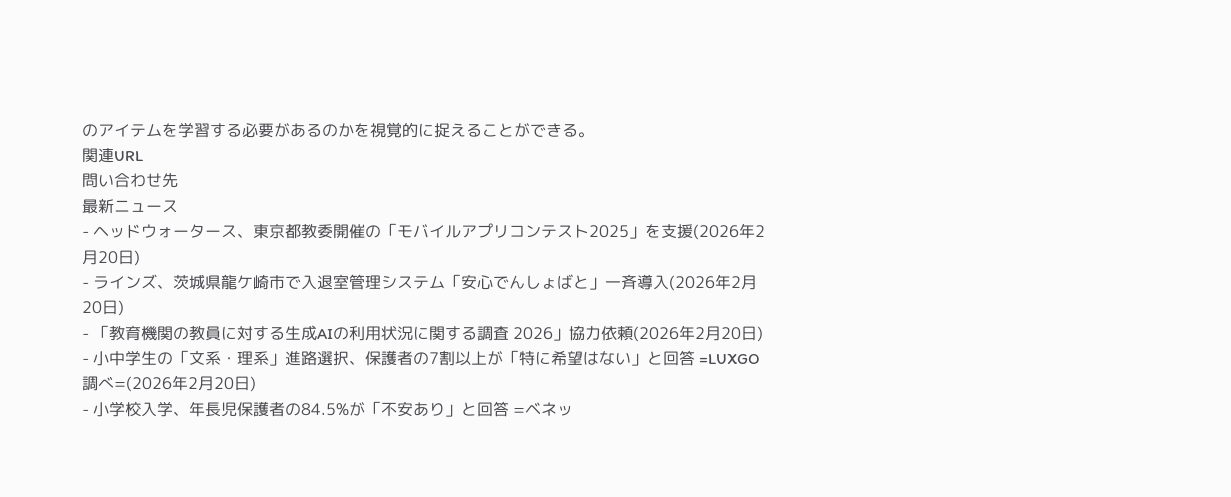のアイテムを学習する必要があるのかを視覚的に捉えることができる。
関連URL
問い合わせ先
最新ニュース
- ヘッドウォータース、東京都教委開催の「モバイルアプリコンテスト2025」を支援(2026年2月20日)
- ラインズ、茨城県龍ケ崎市で入退室管理システム「安心でんしょばと」一斉導入(2026年2月20日)
- 「教育機関の教員に対する生成AIの利用状況に関する調査 2026」協力依頼(2026年2月20日)
- 小中学生の「文系・理系」進路選択、保護者の7割以上が「特に希望はない」と回答 =LUXGO調べ=(2026年2月20日)
- 小学校入学、年長児保護者の84.5%が「不安あり」と回答 =ベネッ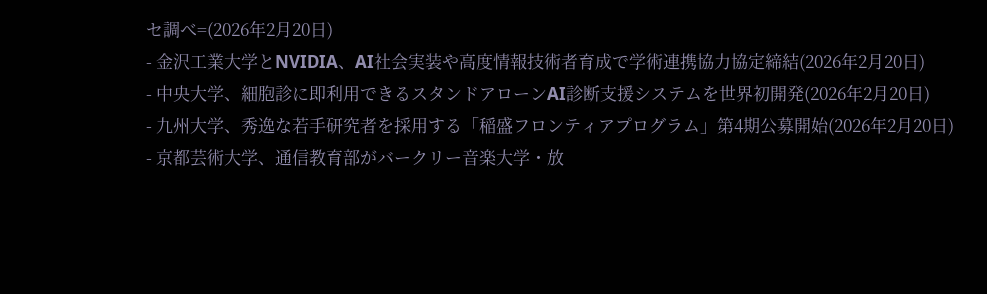セ調べ=(2026年2月20日)
- 金沢工業大学とNVIDIA、AI社会実装や高度情報技術者育成で学術連携協力協定締結(2026年2月20日)
- 中央大学、細胞診に即利用できるスタンドアローンAI診断支援システムを世界初開発(2026年2月20日)
- 九州大学、秀逸な若手研究者を採用する「稲盛フロンティアプログラム」第4期公募開始(2026年2月20日)
- 京都芸術大学、通信教育部がバークリー音楽大学・放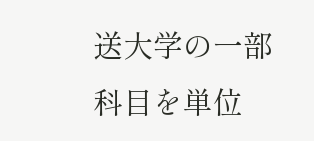送大学の一部科目を単位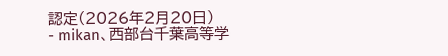認定(2026年2月20日)
- mikan、西部台千葉高等学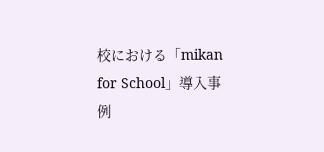校における「mikan for School」導入事例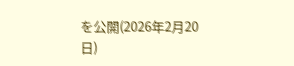を公開(2026年2月20日)